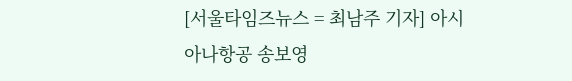[서울타임즈뉴스 = 최남주 기자] 아시아나항공 송보영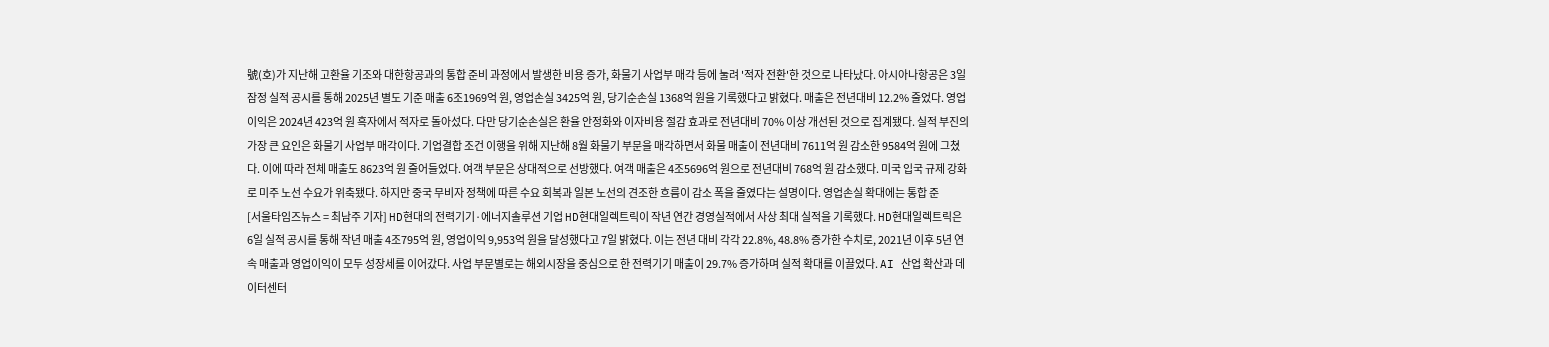號(호)가 지난해 고환율 기조와 대한항공과의 통합 준비 과정에서 발생한 비용 증가, 화물기 사업부 매각 등에 눌려 '적자 전환'한 것으로 나타났다. 아시아나항공은 3일 잠정 실적 공시를 통해 2025년 별도 기준 매출 6조1969억 원, 영업손실 3425억 원, 당기순손실 1368억 원을 기록했다고 밝혔다. 매출은 전년대비 12.2% 줄었다. 영업이익은 2024년 423억 원 흑자에서 적자로 돌아섰다. 다만 당기순손실은 환율 안정화와 이자비용 절감 효과로 전년대비 70% 이상 개선된 것으로 집계됐다. 실적 부진의 가장 큰 요인은 화물기 사업부 매각이다. 기업결합 조건 이행을 위해 지난해 8월 화물기 부문을 매각하면서 화물 매출이 전년대비 7611억 원 감소한 9584억 원에 그쳤다. 이에 따라 전체 매출도 8623억 원 줄어들었다. 여객 부문은 상대적으로 선방했다. 여객 매출은 4조5696억 원으로 전년대비 768억 원 감소했다. 미국 입국 규제 강화로 미주 노선 수요가 위축됐다. 하지만 중국 무비자 정책에 따른 수요 회복과 일본 노선의 견조한 흐름이 감소 폭을 줄였다는 설명이다. 영업손실 확대에는 통합 준
[서울타임즈뉴스 = 최남주 기자] HD현대의 전력기기·에너지솔루션 기업 HD현대일렉트릭이 작년 연간 경영실적에서 사상 최대 실적을 기록했다. HD현대일렉트릭은 6일 실적 공시를 통해 작년 매출 4조795억 원, 영업이익 9,953억 원을 달성했다고 7일 밝혔다. 이는 전년 대비 각각 22.8%, 48.8% 증가한 수치로, 2021년 이후 5년 연속 매출과 영업이익이 모두 성장세를 이어갔다. 사업 부문별로는 해외시장을 중심으로 한 전력기기 매출이 29.7% 증가하며 실적 확대를 이끌었다. AI 산업 확산과 데이터센터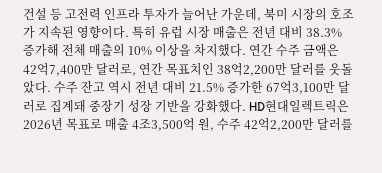건설 등 고전력 인프라 투자가 늘어난 가운데, 북미 시장의 호조가 지속된 영향이다. 특히 유럽 시장 매출은 전년 대비 38.3% 증가해 전체 매출의 10% 이상을 차지했다. 연간 수주 금액은 42억7,400만 달러로, 연간 목표치인 38억2,200만 달러를 웃돌았다. 수주 잔고 역시 전년 대비 21.5% 증가한 67억3,100만 달러로 집계돼 중장기 성장 기반을 강화했다. HD현대일렉트릭은 2026년 목표로 매출 4조3,500억 원, 수주 42억2,200만 달러를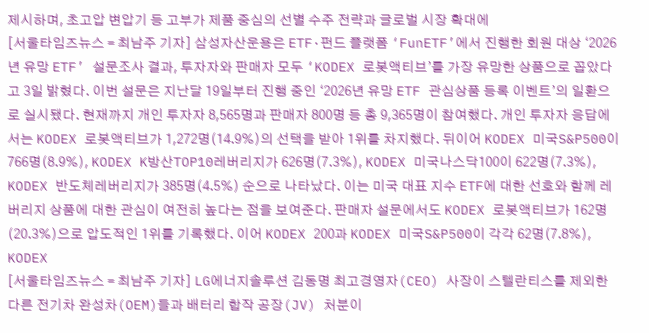제시하며, 초고압 변압기 등 고부가 제품 중심의 선별 수주 전략과 글로벌 시장 확대에
[서울타임즈뉴스 = 최남주 기자] 삼성자산운용은 ETF·펀드 플랫폼 ‘FunETF’에서 진행한 회원 대상 ‘2026년 유망 ETF’ 설문조사 결과, 투자자와 판매자 모두 ‘KODEX 로봇액티브’를 가장 유망한 상품으로 꼽았다고 3일 밝혔다. 이번 설문은 지난달 19일부터 진행 중인 ‘2026년 유망 ETF 관심상품 등록 이벤트’의 일환으로 실시됐다. 현재까지 개인 투자자 8,565명과 판매자 800명 등 총 9,365명이 참여했다. 개인 투자자 응답에서는 KODEX 로봇액티브가 1,272명(14.9%)의 선택을 받아 1위를 차지했다. 뒤이어 KODEX 미국S&P500이 766명(8.9%), KODEX K방산TOP10레버리지가 626명(7.3%), KODEX 미국나스닥100이 622명(7.3%), KODEX 반도체레버리지가 385명(4.5%) 순으로 나타났다. 이는 미국 대표 지수 ETF에 대한 선호와 함께 레버리지 상품에 대한 관심이 여전히 높다는 점을 보여준다. 판매자 설문에서도 KODEX 로봇액티브가 162명(20.3%)으로 압도적인 1위를 기록했다. 이어 KODEX 200과 KODEX 미국S&P500이 각각 62명(7.8%), KODEX
[서울타임즈뉴스 = 최남주 기자] LG에너지솔루션 김동명 최고경영자(CEO) 사장이 스텔란티스를 제외한 다른 전기차 완성차(OEM)들과 배터리 합작 공장(JV) 처분이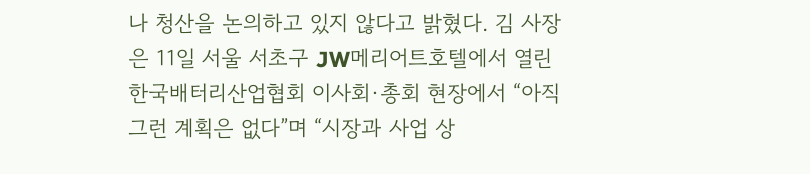나 청산을 논의하고 있지 않다고 밝혔다. 김 사장은 11일 서울 서초구 JW메리어트호텔에서 열린 한국배터리산업협회 이사회·총회 현장에서 “아직 그런 계획은 없다”며 “시장과 사업 상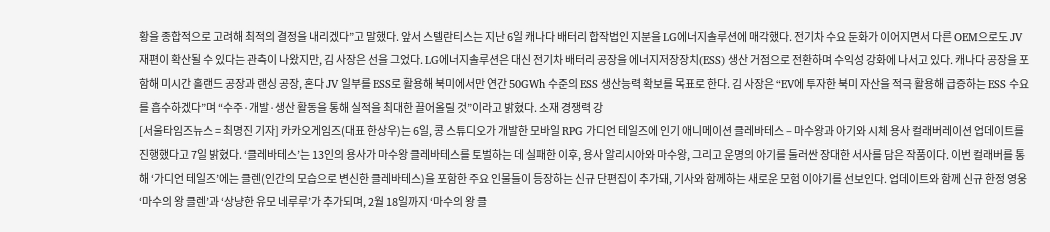황을 종합적으로 고려해 최적의 결정을 내리겠다”고 말했다. 앞서 스텔란티스는 지난 6일 캐나다 배터리 합작법인 지분을 LG에너지솔루션에 매각했다. 전기차 수요 둔화가 이어지면서 다른 OEM으로도 JV 재편이 확산될 수 있다는 관측이 나왔지만, 김 사장은 선을 그었다. LG에너지솔루션은 대신 전기차 배터리 공장을 에너지저장장치(ESS) 생산 거점으로 전환하며 수익성 강화에 나서고 있다. 캐나다 공장을 포함해 미시간 홀랜드 공장과 랜싱 공장, 혼다 JV 일부를 ESS로 활용해 북미에서만 연간 50GWh 수준의 ESS 생산능력 확보를 목표로 한다. 김 사장은 “EV에 투자한 북미 자산을 적극 활용해 급증하는 ESS 수요를 흡수하겠다”며 “수주·개발·생산 활동을 통해 실적을 최대한 끌어올릴 것”이라고 밝혔다. 소재 경쟁력 강
[서울타임즈뉴스 = 최명진 기자] 카카오게임즈(대표 한상우)는 6일, 콩 스튜디오가 개발한 모바일 RPG 가디언 테일즈에 인기 애니메이션 클레바테스 – 마수왕과 아기와 시체 용사 컬래버레이션 업데이트를 진행했다고 7일 밝혔다. ‘클레바테스’는 13인의 용사가 마수왕 클레바테스를 토벌하는 데 실패한 이후, 용사 알리시아와 마수왕, 그리고 운명의 아기를 둘러싼 장대한 서사를 담은 작품이다. 이번 컬래버를 통해 ‘가디언 테일즈’에는 클렌(인간의 모습으로 변신한 클레바테스)을 포함한 주요 인물들이 등장하는 신규 단편집이 추가돼, 기사와 함께하는 새로운 모험 이야기를 선보인다. 업데이트와 함께 신규 한정 영웅 ‘마수의 왕 클렌’과 ‘상냥한 유모 네루루’가 추가되며, 2월 18일까지 ‘마수의 왕 클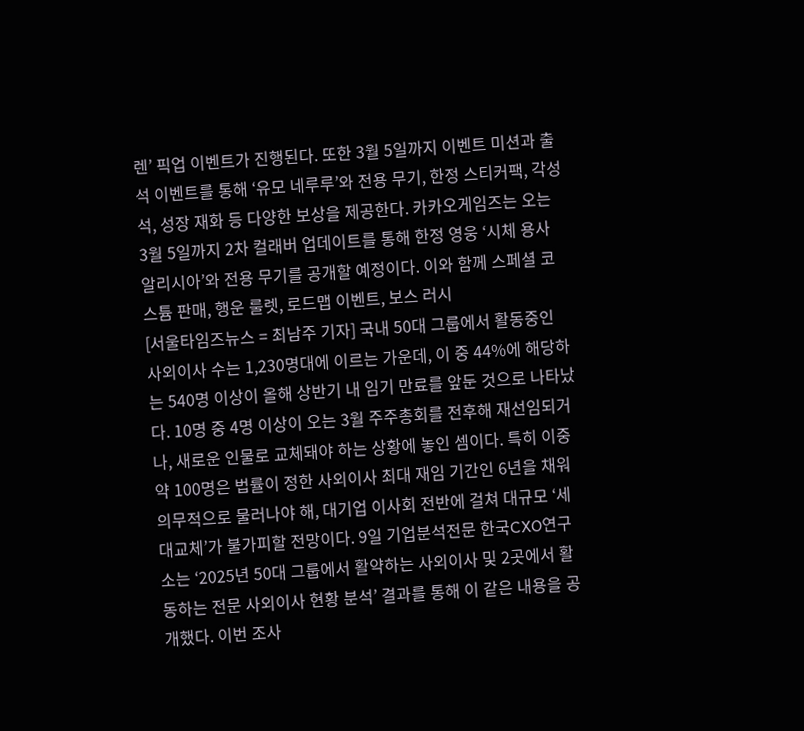렌’ 픽업 이벤트가 진행된다. 또한 3월 5일까지 이벤트 미션과 출석 이벤트를 통해 ‘유모 네루루’와 전용 무기, 한정 스티커팩, 각성석, 성장 재화 등 다양한 보상을 제공한다. 카카오게임즈는 오는 3월 5일까지 2차 컬래버 업데이트를 통해 한정 영웅 ‘시체 용사 알리시아’와 전용 무기를 공개할 예정이다. 이와 함께 스페셜 코스튬 판매, 행운 룰렛, 로드맵 이벤트, 보스 러시
[서울타임즈뉴스 = 최남주 기자] 국내 50대 그룹에서 활동중인 사외이사 수는 1,230명대에 이르는 가운데, 이 중 44%에 해당하는 540명 이상이 올해 상반기 내 임기 만료를 앞둔 것으로 나타났다. 10명 중 4명 이상이 오는 3월 주주총회를 전후해 재선임되거나, 새로운 인물로 교체돼야 하는 상황에 놓인 셈이다. 특히 이중 약 100명은 법률이 정한 사외이사 최대 재임 기간인 6년을 채워 의무적으로 물러나야 해, 대기업 이사회 전반에 걸쳐 대규모 ‘세대교체’가 불가피할 전망이다. 9일 기업분석전문 한국CXO연구소는 ‘2025년 50대 그룹에서 활약하는 사외이사 및 2곳에서 활동하는 전문 사외이사 현황 분석’ 결과를 통해 이 같은 내용을 공개했다. 이번 조사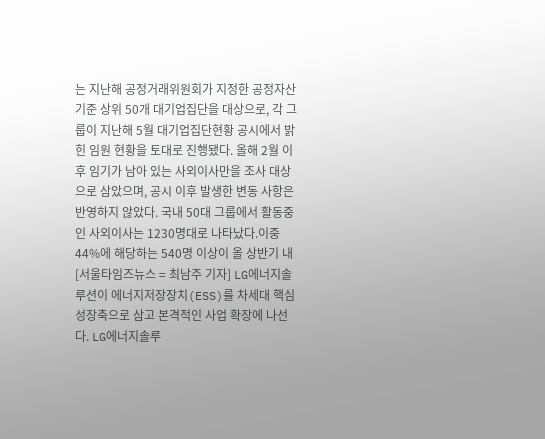는 지난해 공정거래위원회가 지정한 공정자산 기준 상위 50개 대기업집단을 대상으로, 각 그룹이 지난해 5월 대기업집단현황 공시에서 밝힌 임원 현황을 토대로 진행됐다. 올해 2월 이후 임기가 남아 있는 사외이사만을 조사 대상으로 삼았으며, 공시 이후 발생한 변동 사항은 반영하지 않았다. 국내 50대 그룹에서 활동중인 사외이사는 1230명대로 나타났다.이중 44%에 해당하는 540명 이상이 올 상반기 내
[서울타임즈뉴스 = 최남주 기자] LG에너지솔루션이 에너지저장장치(ESS)를 차세대 핵심 성장축으로 삼고 본격적인 사업 확장에 나선다. LG에너지솔루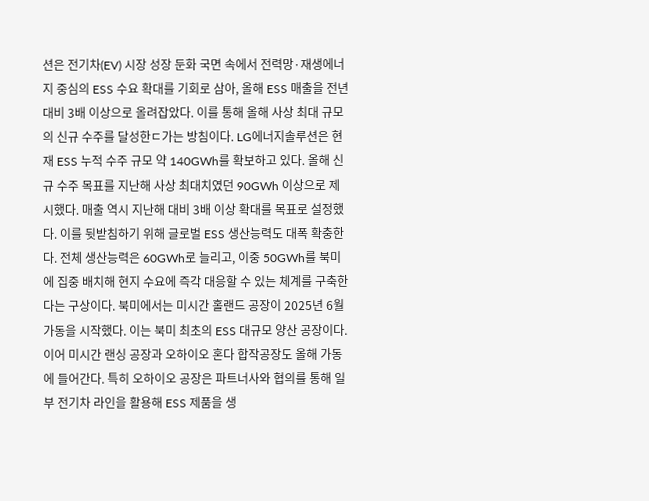션은 전기차(EV) 시장 성장 둔화 국면 속에서 전력망·재생에너지 중심의 ESS 수요 확대를 기회로 삼아, 올해 ESS 매출을 전년대비 3배 이상으로 올려잡았다. 이를 통해 올해 사상 최대 규모의 신규 수주를 달성한ㄷ가는 방침이다. LG에너지솔루션은 현재 ESS 누적 수주 규모 약 140GWh를 확보하고 있다. 올해 신규 수주 목표를 지난해 사상 최대치였던 90GWh 이상으로 제시했다. 매출 역시 지난해 대비 3배 이상 확대를 목표로 설정했다. 이를 뒷받침하기 위해 글로벌 ESS 생산능력도 대폭 확충한다. 전체 생산능력은 60GWh로 늘리고, 이중 50GWh를 북미에 집중 배치해 현지 수요에 즉각 대응할 수 있는 체계를 구축한다는 구상이다. 북미에서는 미시간 홀랜드 공장이 2025년 6월 가동을 시작했다. 이는 북미 최초의 ESS 대규모 양산 공장이다. 이어 미시간 랜싱 공장과 오하이오 혼다 합작공장도 올해 가동에 들어간다. 특히 오하이오 공장은 파트너사와 협의를 통해 일부 전기차 라인을 활용해 ESS 제품을 생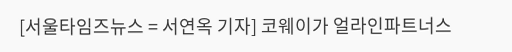[서울타임즈뉴스 = 서연옥 기자] 코웨이가 얼라인파트너스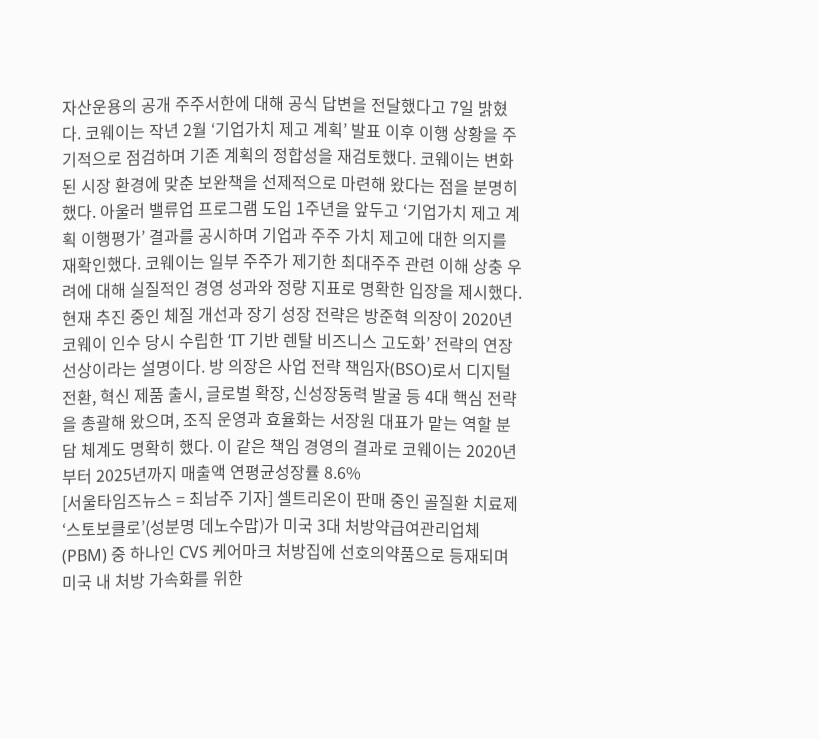자산운용의 공개 주주서한에 대해 공식 답변을 전달했다고 7일 밝혔다. 코웨이는 작년 2월 ‘기업가치 제고 계획’ 발표 이후 이행 상황을 주기적으로 점검하며 기존 계획의 정합성을 재검토했다. 코웨이는 변화된 시장 환경에 맞춘 보완책을 선제적으로 마련해 왔다는 점을 분명히 했다. 아울러 밸류업 프로그램 도입 1주년을 앞두고 ‘기업가치 제고 계획 이행평가’ 결과를 공시하며 기업과 주주 가치 제고에 대한 의지를 재확인했다. 코웨이는 일부 주주가 제기한 최대주주 관련 이해 상충 우려에 대해 실질적인 경영 성과와 정량 지표로 명확한 입장을 제시했다. 현재 추진 중인 체질 개선과 장기 성장 전략은 방준혁 의장이 2020년 코웨이 인수 당시 수립한 ‘IT 기반 렌탈 비즈니스 고도화’ 전략의 연장선상이라는 설명이다. 방 의장은 사업 전략 책임자(BSO)로서 디지털 전환, 혁신 제품 출시, 글로벌 확장, 신성장동력 발굴 등 4대 핵심 전략을 총괄해 왔으며, 조직 운영과 효율화는 서장원 대표가 맡는 역할 분담 체계도 명확히 했다. 이 같은 책임 경영의 결과로 코웨이는 2020년부터 2025년까지 매출액 연평균성장률 8.6%
[서울타임즈뉴스 = 최남주 기자] 셀트리온이 판매 중인 골질환 치료제 ‘스토보클로’(성분명 데노수맙)가 미국 3대 처방약급여관리업체(PBM) 중 하나인 CVS 케어마크 처방집에 선호의약품으로 등재되며 미국 내 처방 가속화를 위한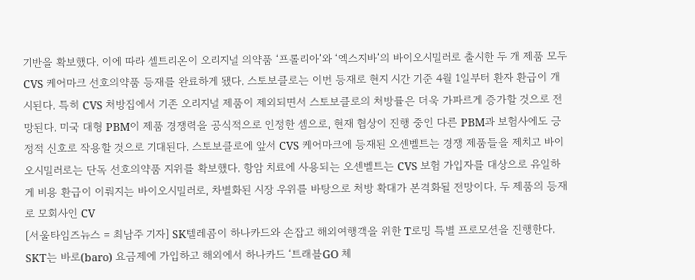기반을 확보했다. 이에 따라 셀트리온이 오리지널 의약품 ‘프롤리아’와 ‘엑스지바’의 바이오시밀러로 출시한 두 개 제품 모두 CVS 케어마크 선호의약품 등재를 완료하게 됐다. 스토보클로는 이번 등재로 현지 시간 기준 4월 1일부터 환자 환급이 개시된다. 특히 CVS 처방집에서 기존 오리지널 제품이 제외되면서 스토보클로의 처방률은 더욱 가파르게 증가할 것으로 전망된다. 미국 대형 PBM이 제품 경쟁력을 공식적으로 인정한 셈으로, 현재 협상이 진행 중인 다른 PBM과 보험사에도 긍정적 신호로 작용할 것으로 기대된다. 스토보클로에 앞서 CVS 케어마크에 등재된 오센벨트는 경쟁 제품들을 제치고 바이오시밀러로는 단독 선호의약품 지위를 확보했다. 항암 치료에 사용되는 오센벨트는 CVS 보험 가입자를 대상으로 유일하게 비용 환급이 이뤄지는 바이오시밀러로, 차별화된 시장 우위를 바탕으로 처방 확대가 본격화될 전망이다. 두 제품의 등재로 모회사인 CV
[서울타임즈뉴스 = 최남주 기자] SK텔레콤이 하나카드와 손잡고 해외여행객을 위한 T로밍 특별 프로모션을 진행한다. SKT는 바로(baro) 요금제에 가입하고 해외에서 하나카드 ‘트래블GO 체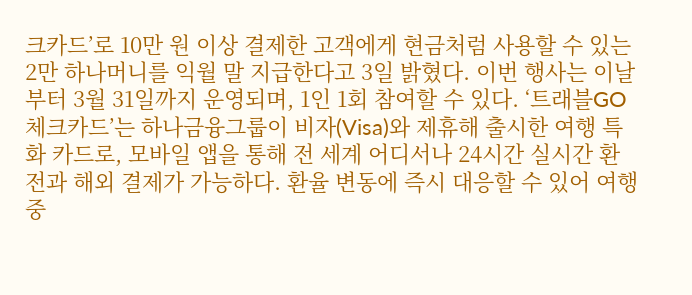크카드’로 10만 원 이상 결제한 고객에게 현금처럼 사용할 수 있는 2만 하나머니를 익월 말 지급한다고 3일 밝혔다. 이번 행사는 이날부터 3월 31일까지 운영되며, 1인 1회 참여할 수 있다. ‘트래블GO 체크카드’는 하나금융그룹이 비자(Visa)와 제휴해 출시한 여행 특화 카드로, 모바일 앱을 통해 전 세계 어디서나 24시간 실시간 환전과 해외 결제가 가능하다. 환율 변동에 즉시 대응할 수 있어 여행 중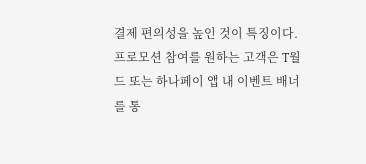결제 편의성을 높인 것이 특징이다. 프로모션 참여를 원하는 고객은 T월드 또는 하나페이 앱 내 이벤트 배너를 통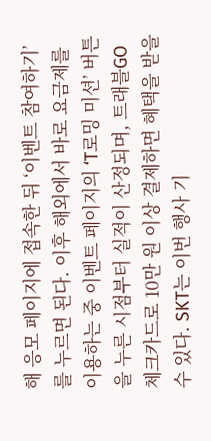해 응모 페이지에 접속한 뒤 ‘이벤트 참여하기’를 누르면 된다. 이후 해외에서 바로 요금제를 이용하는 중 이벤트 페이지의 ‘T로밍 미션’ 버튼을 누른 시점부터 실적이 산정되며, 트래블GO 체크카드로 10만 원 이상 결제하면 혜택을 받을 수 있다. SKT는 이번 행사 기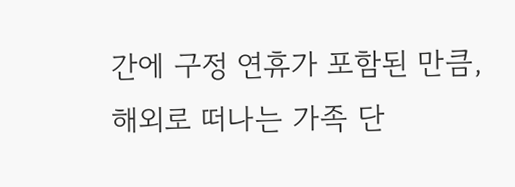간에 구정 연휴가 포함된 만큼, 해외로 떠나는 가족 단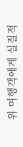위 여행객에게 실질적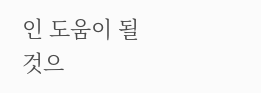인 도움이 될 것으